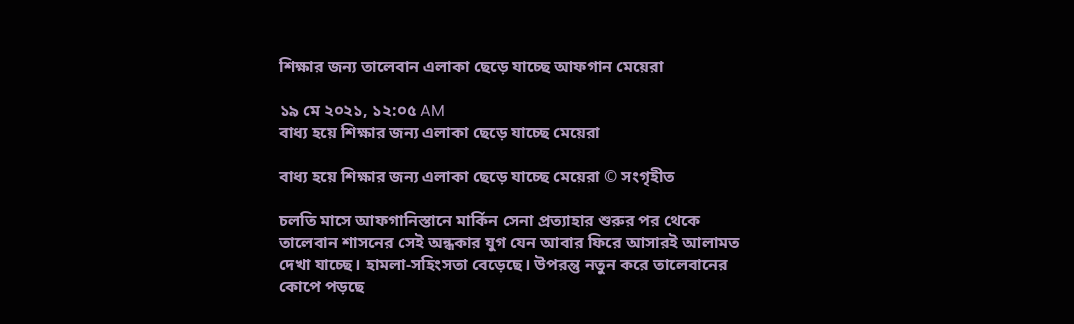শিক্ষার জন্য তালেবান এলাকা ছেড়ে যাচ্ছে আফগান মেয়েরা

১৯ মে ২০২১, ১২:০৫ AM
বাধ্য হয়ে শিক্ষার জন্য এলাকা ছেড়ে যাচ্ছে মেয়েরা

বাধ্য হয়ে শিক্ষার জন্য এলাকা ছেড়ে যাচ্ছে মেয়েরা © সংগৃহীত

চলতি মাসে আফগানিস্তানে মার্কিন সেনা প্রত্যাহার ‍শুরুর পর থেকে তালেবান শাসনের সেই অন্ধকার যুগ যেন আবার ফিরে আসারই আলামত দেখা যাচ্ছে। হামলা-সহিংসতা বেড়েছে। উপরন্তু নতুন করে তালেবানের কোপে পড়ছে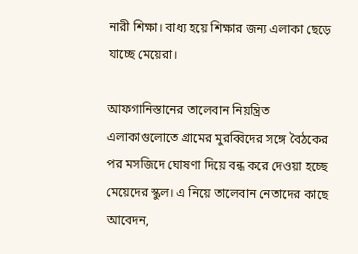নারী শিক্ষা। বাধ্য হয়ে শিক্ষার জন্য এলাকা ছেড়ে যাচ্ছে মেয়েরা।

আফগানিস্তানের তালেবান নিয়ন্ত্রিত এলাকাগুলোতে গ্রামের মুরব্বিদের সঙ্গে বৈঠকের পর মসজিদে ঘোষণা দিয়ে বন্ধ করে দেওয়া হচ্ছে মেয়েদের স্কুল। এ নিয়ে তালেবান নেতাদের কাছে আবেদন,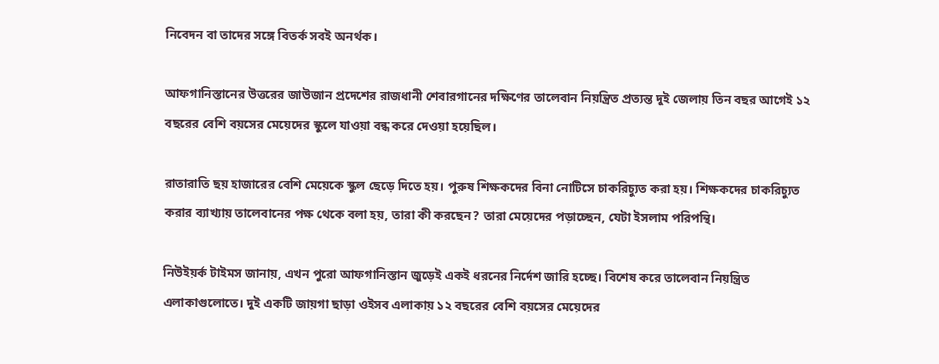নিবেদন বা তাদের সঙ্গে বিতর্ক সবই অনর্থক।

আফগানিস্তানের উত্তরের জাউজান প্রদেশের রাজধানী শেবারগানের দক্ষিণের তালেবান নিয়ন্ত্রিত প্রত্যন্ত দুই জেলায় তিন বছর আগেই ১২ বছরের বেশি বয়সের মেয়েদের স্কুলে যাওয়া বন্ধ করে দেওয়া হয়েছিল।

রাতারাতি ছয় হাজারের বেশি মেয়েকে স্কুল ছেড়ে দিতে হয়। পুরুষ শিক্ষকদের বিনা নোটিসে চাকরিচ্যুত করা হয়। শিক্ষকদের চাকরিচ্যুত করার ব্যাখ্যায় ‍তালেবানের পক্ষ থেকে বলা হয়, তারা কী করছেন? তারা মেয়েদের পড়াচ্ছেন, যেটা ইসলাম পরিপন্থি।

নিউইয়র্ক টাইমস জানায়, এখন পুরো আফগানিস্তান জুড়েই একই ধরনের নির্দেশ জারি হচ্ছে। বিশেষ করে তালেবান নিয়ন্ত্রিত এলাকাগুলোতে। দুই একটি জায়গা ছাড়া ওইসব এলাকায় ১২ বছরের বেশি বয়সের মেয়েদের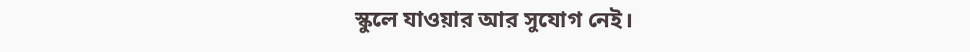স্কুলে যাওয়ার আর সুযোগ নেই।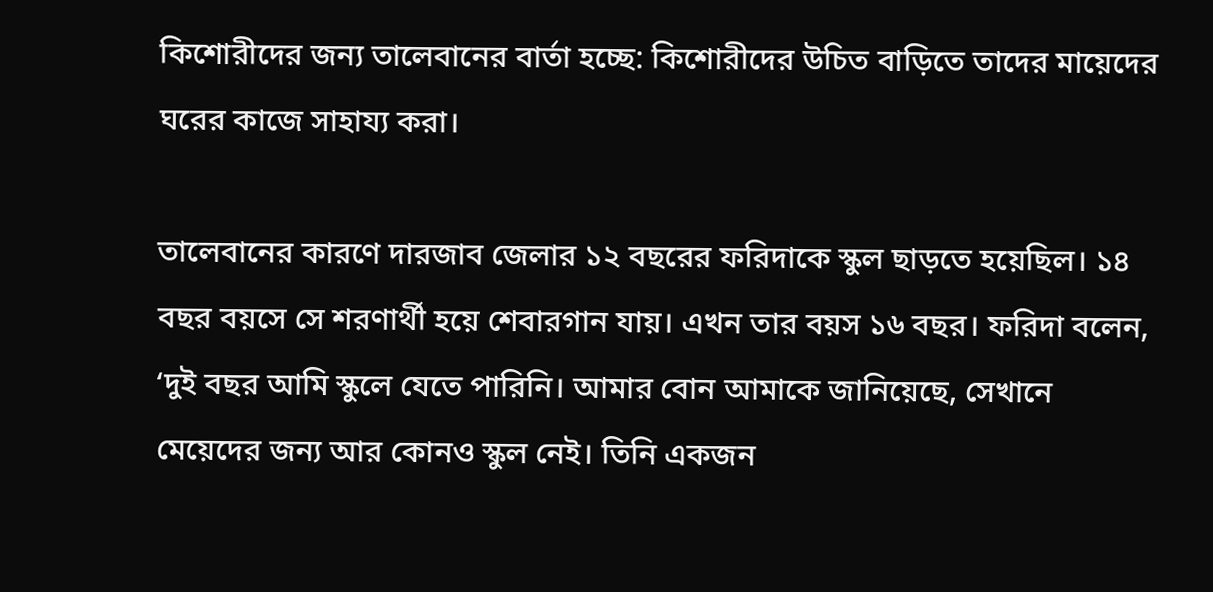কিশোরীদের জন্য তালেবানের বার্তা হচ্ছে: কিশোরীদের উচিত বাড়িতে তাদের মায়েদের ঘরের কাজে সাহায্য করা।

তালেবানের কারণে দারজাব জেলার ১২ বছরের ফরিদাকে স্কুল ছাড়তে হয়েছিল। ১৪ বছর বয়সে সে শরণার্থী হয়ে শেবারগান যায়। এখন তার বয়স ১৬ বছর। ফরিদা বলেন, ‘দুই বছর আমি স্কুলে যেতে পারিনি। আমার বোন আমাকে জানিয়েছে, সেখানে মেয়েদের জন্য আর কোনও স্কুল নেই। তিনি একজন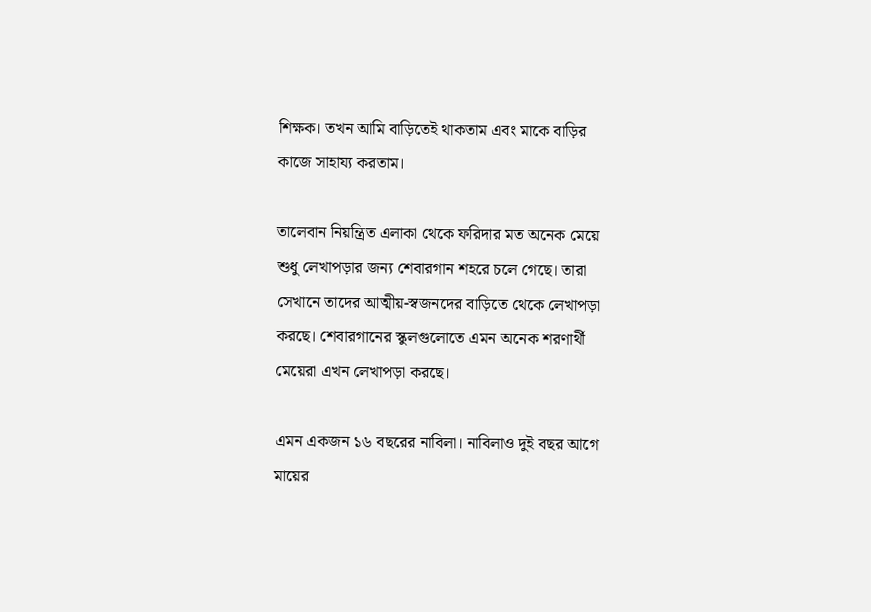শিক্ষক। তখন আমি বাড়িতেই থাকতাম এবং মাকে বাড়ির কাজে সাহায্য করতাম।

তালেবান নিয়ন্ত্রিত এলাকা থেকে ফরিদার মত অনেক মেয়ে শুধু লেখাপড়ার জন্য শেবারগান শহরে চলে গেছে। তারা সেখানে তাদের আত্মীয়-স্বজনদের বাড়িতে থেকে লেখাপড়া করছে। শেবারগানের স্কুলগুলোতে এমন অনেক শরণার্থী মেয়েরা এখন লেখাপড়া করছে।

এমন একজন ১৬ বছরের নাবিলা। নাবিলাও দুই বছর আগে মায়ের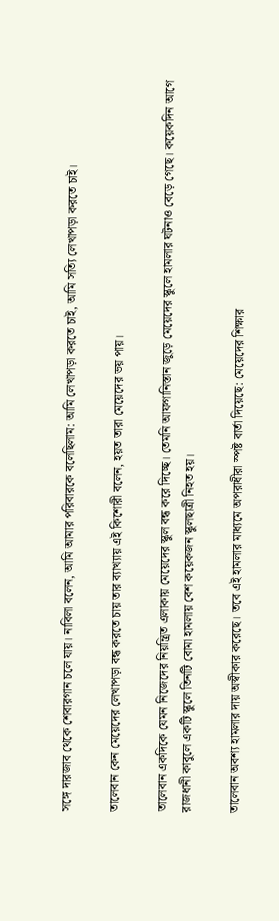সঙ্গে দারজাব থেকে শেবারগান চলে যায়। নাবিলা বলেন, আমি আমার পরিবারকে বলেছিলাম: আমি লেখাপড়া করতে চাই, আমি সত্যি লেখাপড়া করতে চাই।

তালেবান কেন মেয়েদের লেখাপড়া বন্ধ করতে চায় তার ব্যাখ্যায় এই কিশোরী বলেন, হয়ত তারা মেয়েদের ভয় পায়।

তালেবান একদিকে যেমন নিজেদের নিয়ন্ত্রিত এলাকায় মেয়েদের স্কুল বন্ধ করে দিচ্ছে। তেমনি আফগানিস্তান জুড়ে মেয়েদের স্কুলে হামলার ঘটনাও বেড়ে গেছে। কয়েকদিন আগে রাজধানী কাবুলে একটি স্কুলে তিনটি বোমা হামলায় বেশ কয়েকজন স্কুলছাত্রী নিহত হয়।

তালেবান অবশ্য হামলার দায় অস্বীকার করেছে। তবে এই হামলার মাধ্যমে অপরাধীরা স্পষ্ট বার্তা দিয়েছে: মেয়েদের শিক্ষার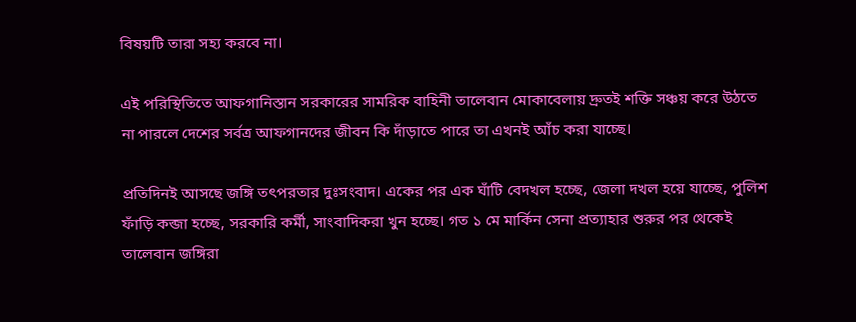বিষয়টি তারা সহ্য করবে না।

এই পরিস্থিতিতে আফগানিস্তান সরকারের সামরিক বাহিনী তালেবান মোকাবেলায় দ্রুতই শক্তি সঞ্চয় করে উঠতে না পারলে দেশের সর্বত্র আফগানদের জীবন কি দাঁড়াতে পারে তা এখনই আঁচ করা যাচ্ছে।

প্রতিদিনই আসছে জঙ্গি তৎপরতার দুঃসংবাদ। একের পর এক ঘাঁটি বেদখল হচ্ছে, জেলা দখল হয়ে যাচ্ছে, পুলিশ ফাঁড়ি কব্জা হচ্ছে, সরকারি কর্মী, সাংবাদিকরা খুন হচ্ছে। গত ১ মে মার্কিন সেনা প্রত্যাহার শুরুর পর থেকেই তালেবান জঙ্গিরা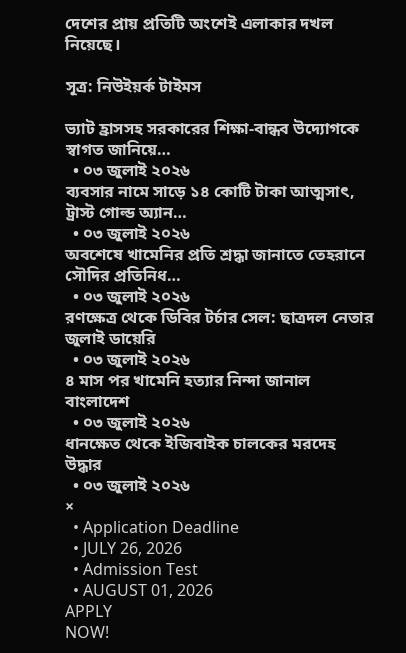দেশের প্রায় প্রতিটি অংশেই এলাকার দখল নিয়েছে।

সূত্র: নিউইয়র্ক টাইমস

ভ্যাট হ্রাসসহ সরকারের শিক্ষা-বান্ধব উদ্যোগকে স্বাগত জানিয়ে…
  • ০৩ জুলাই ২০২৬
ব্যবসার নামে সাড়ে ১৪ কোটি টাকা আত্মসাৎ, ট্রাস্ট গোল্ড অ্যান…
  • ০৩ জুলাই ২০২৬
অবশেষে খামেনির প্রতি শ্রদ্ধা জানাতে তেহরানে সৌদির প্রতিনিধ…
  • ০৩ জুলাই ২০২৬
রণক্ষেত্র থেকে ডিবির টর্চার সেল: ছাত্রদল নেতার জুলাই ডায়েরি
  • ০৩ জুলাই ২০২৬
৪ মাস পর খামেনি হত্যার নিন্দা জানাল বাংলাদেশ
  • ০৩ জুলাই ২০২৬
ধানক্ষেত থেকে ইজিবাইক চালকের মরদেহ উদ্ধার
  • ০৩ জুলাই ২০২৬
×
  • Application Deadline
  • JULY 26, 2026
  • Admission Test
  • AUGUST 01, 2026
APPLY
NOW!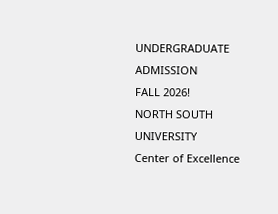UNDERGRADUATE ADMISSION
FALL 2026!
NORTH SOUTH UNIVERSITY
Center of Excellence